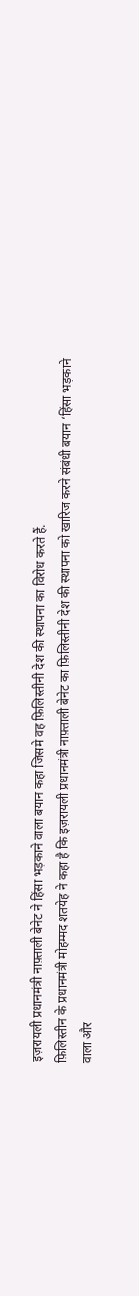इज़रायली प्रधानमंत्री नाफ़्ताली बेनेट ने हिंसा भड़काने वाला बयान कहा जिसमे वह फ़िलिस्तीनी देश की स्थापना का विरोध करते हैं.
फ़िलिस्तीन के प्रधानमंत्री मोहम्मद शतयेह ने कहा है कि इज़रायली प्रधानमंत्री नाफ़्ताली बेनेट का फ़िलिस्तीनी देश की स्थापना को खारिज करने संबंधी बयान ‘हिंसा भड़काने वाला और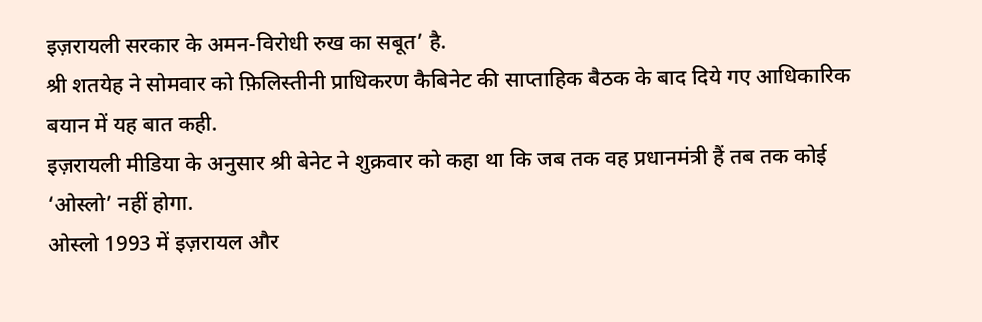इज़रायली सरकार के अमन-विरोधी रुख का सबूत’ है.
श्री शतयेह ने सोमवार को फ़िलिस्तीनी प्राधिकरण कैबिनेट की साप्ताहिक बैठक के बाद दिये गए आधिकारिक बयान में यह बात कही.
इज़रायली मीडिया के अनुसार श्री बेनेट ने शुक्रवार को कहा था कि जब तक वह प्रधानमंत्री हैं तब तक कोई ‘ओस्लो’ नहीं होगा.
ओस्लो 1993 में इज़रायल और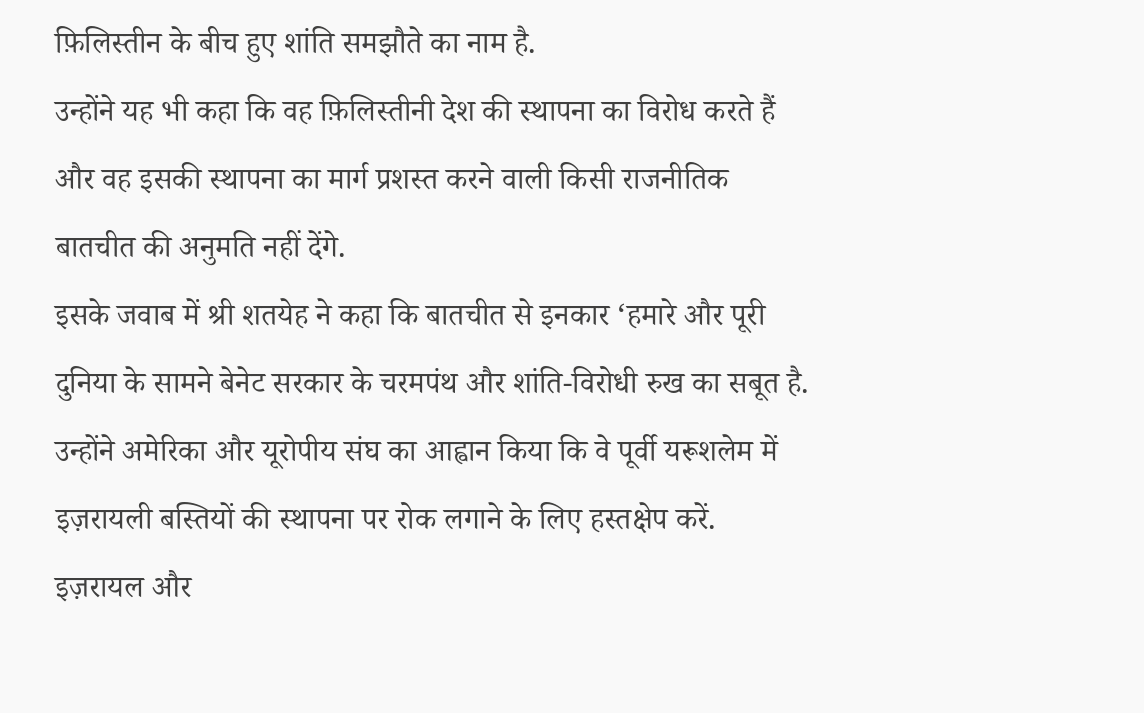फ़िलिस्तीन के बीच हुए शांति समझौते का नाम है.
उन्होंने यह भी कहा कि वह फ़िलिस्तीनी देश की स्थापना का विरोध करते हैं और वह इसकी स्थापना का मार्ग प्रशस्त करने वाली किसी राजनीतिक बातचीत की अनुमति नहीं देंगे.
इसके जवाब में श्री शतयेह ने कहा कि बातचीत से इनकार ‘हमारे और पूरी दुनिया के सामने बेनेट सरकार के चरमपंथ और शांति-विरोधी रुख का सबूत है.
उन्होंने अमेरिका और यूरोपीय संघ का आह्वान किया कि वे पूर्वी यरूशलेम में इज़रायली बस्तियों की स्थापना पर रोक लगाने के लिए हस्तक्षेप करें.
इज़रायल और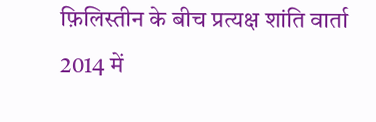फ़िलिस्तीन के बीच प्रत्यक्ष शांति वार्ता 2014 में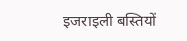इजराइली बस्तियों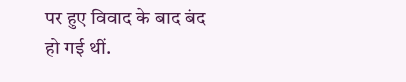पर हुए विवाद के बाद बंद हो गई थीं.